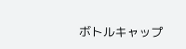ボトルキャップ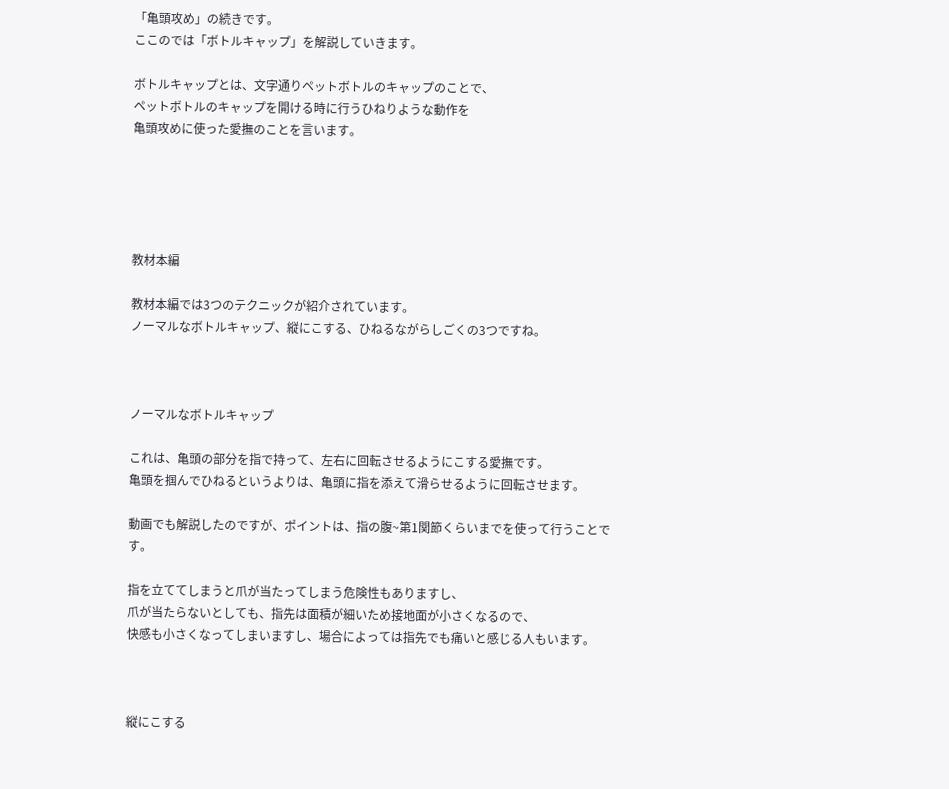「亀頭攻め」の続きです。
ここのでは「ボトルキャップ」を解説していきます。

ボトルキャップとは、文字通りペットボトルのキャップのことで、
ペットボトルのキャップを開ける時に行うひねりような動作を
亀頭攻めに使った愛撫のことを言います。





教材本編

教材本編では3つのテクニックが紹介されています。
ノーマルなボトルキャップ、縦にこする、ひねるながらしごくの3つですね。



ノーマルなボトルキャップ

これは、亀頭の部分を指で持って、左右に回転させるようにこする愛撫です。
亀頭を掴んでひねるというよりは、亀頭に指を添えて滑らせるように回転させます。

動画でも解説したのですが、ポイントは、指の腹~第1関節くらいまでを使って行うことです。

指を立ててしまうと爪が当たってしまう危険性もありますし、
爪が当たらないとしても、指先は面積が細いため接地面が小さくなるので、
快感も小さくなってしまいますし、場合によっては指先でも痛いと感じる人もいます。



縦にこする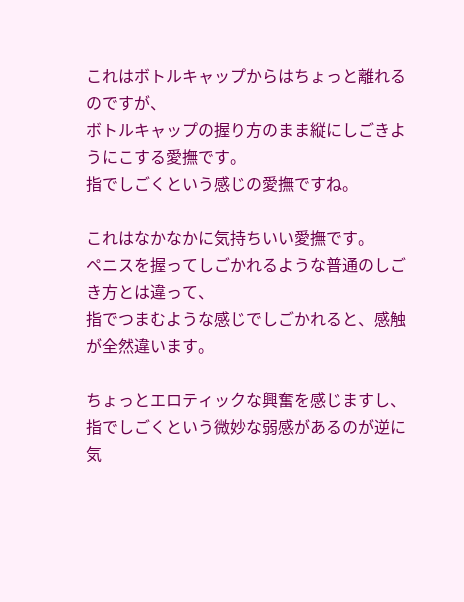これはボトルキャップからはちょっと離れるのですが、
ボトルキャップの握り方のまま縦にしごきようにこする愛撫です。
指でしごくという感じの愛撫ですね。

これはなかなかに気持ちいい愛撫です。
ペニスを握ってしごかれるような普通のしごき方とは違って、
指でつまむような感じでしごかれると、感触が全然違います。

ちょっとエロティックな興奮を感じますし、
指でしごくという微妙な弱感があるのが逆に気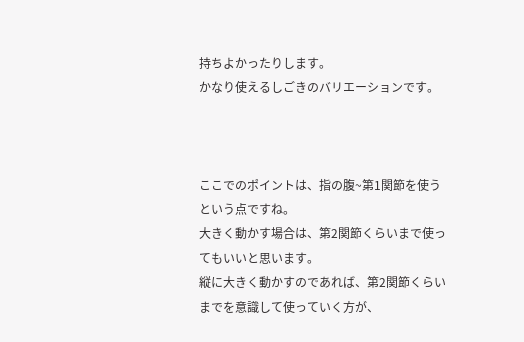持ちよかったりします。
かなり使えるしごきのバリエーションです。



ここでのポイントは、指の腹~第1関節を使うという点ですね。
大きく動かす場合は、第2関節くらいまで使ってもいいと思います。
縦に大きく動かすのであれば、第2関節くらいまでを意識して使っていく方が、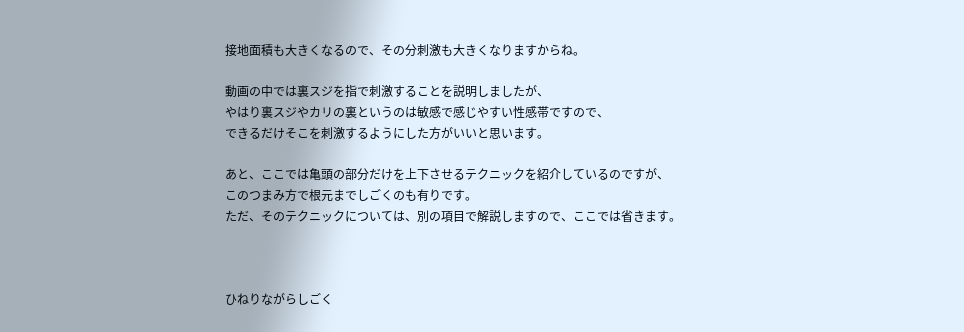接地面積も大きくなるので、その分刺激も大きくなりますからね。

動画の中では裏スジを指で刺激することを説明しましたが、
やはり裏スジやカリの裏というのは敏感で感じやすい性感帯ですので、
できるだけそこを刺激するようにした方がいいと思います。

あと、ここでは亀頭の部分だけを上下させるテクニックを紹介しているのですが、
このつまみ方で根元までしごくのも有りです。
ただ、そのテクニックについては、別の項目で解説しますので、ここでは省きます。



ひねりながらしごく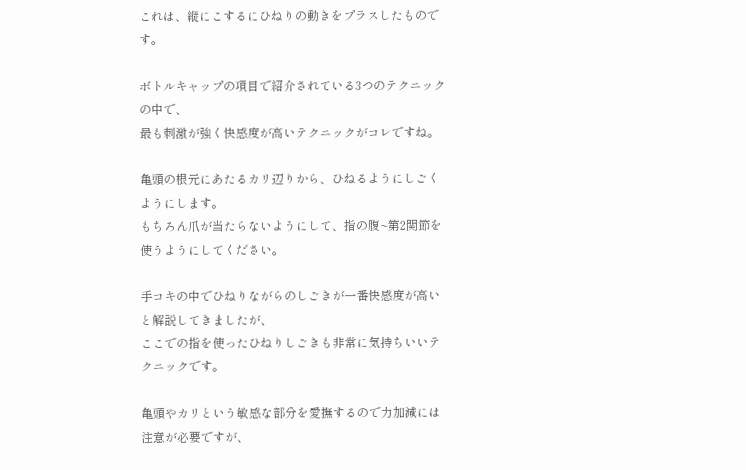これは、縦にこするにひねりの動きをプラスしたものです。

ボトルキャップの項目で紹介されている3つのテクニックの中で、
最も刺激が強く快感度が高いテクニックがコレですね。

亀頭の根元にあたるカリ辺りから、ひねるようにしごくようにします。
もちろん爪が当たらないようにして、指の腹~第2関節を使うようにしてください。

手コキの中でひねりながらのしごきが一番快感度が高いと解説してきましたが、
ここでの指を使ったひねりしごきも非常に気持ちいいテクニックです。

亀頭やカリという敏感な部分を愛撫するので力加減には注意が必要ですが、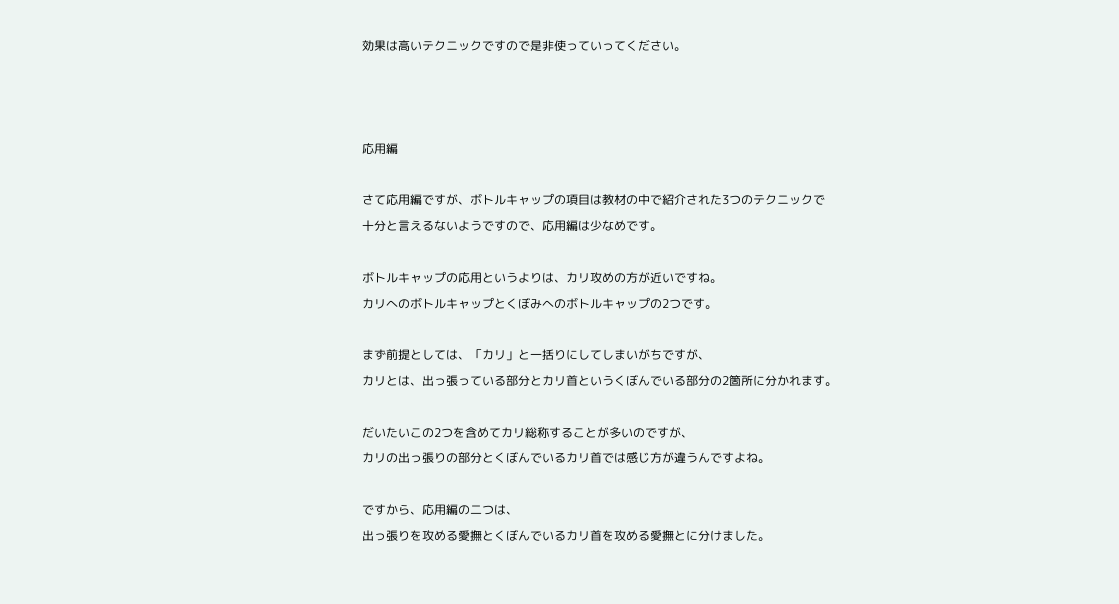効果は高いテクニックですので是非使っていってください。



応用編

さて応用編ですが、ボトルキャップの項目は教材の中で紹介された3つのテクニックで
十分と言えるないようですので、応用編は少なめです。

ボトルキャップの応用というよりは、カリ攻めの方が近いですね。
カリへのボトルキャップとくぼみへのボトルキャップの2つです。

まず前提としては、「カリ」と一括りにしてしまいがちですが、
カリとは、出っ張っている部分とカリ首というくぼんでいる部分の2箇所に分かれます。

だいたいこの2つを含めてカリ総称することが多いのですが、
カリの出っ張りの部分とくぼんでいるカリ首では感じ方が違うんですよね。

ですから、応用編の二つは、
出っ張りを攻める愛撫とくぼんでいるカリ首を攻める愛撫とに分けました。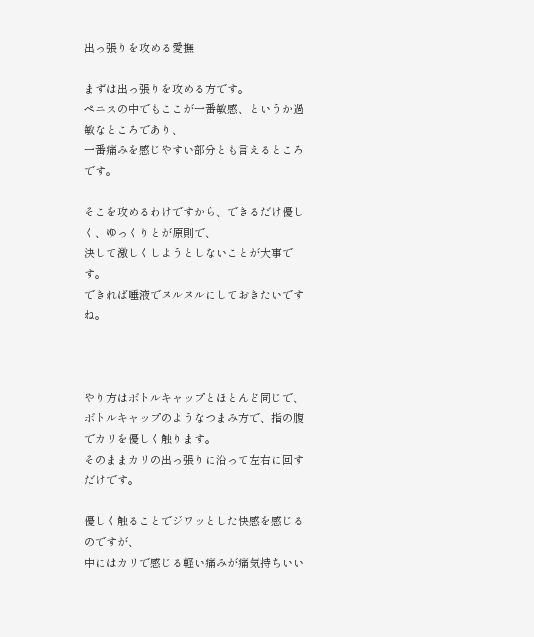出っ張りを攻める愛撫

まずは出っ張りを攻める方です。
ペニスの中でもここが一番敏感、というか過敏なところであり、
一番痛みを感じやすい部分とも言えるところです。

そこを攻めるわけですから、できるだけ優しく、ゆっくりとが原則で、
決して激しくしようとしないことが大事です。
できれば唾液でヌルヌルにしておきたいですね。



やり方はボトルキャップとほとんど同じで、
ボトルキャップのようなつまみ方で、指の腹でカリを優しく触ります。
そのままカリの出っ張りに沿って左右に回すだけです。

優しく触ることでジワッとした快感を感じるのですが、
中にはカリで感じる軽い痛みが痛気持ちいい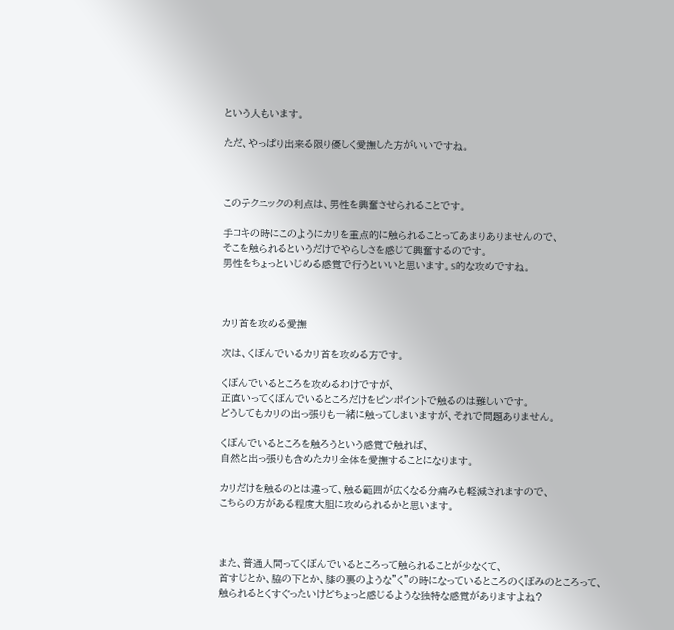という人もいます。

ただ、やっぱり出来る限り優しく愛撫した方がいいですね。



このテクニックの利点は、男性を興奮させられることです。

手コキの時にこのようにカリを重点的に触られることってあまりありませんので、
そこを触られるというだけでやらしさを感じて興奮するのです。
男性をちょっといじめる感覚で行うといいと思います。S的な攻めですね。



カリ首を攻める愛撫

次は、くぼんでいるカリ首を攻める方です。

くぼんでいるところを攻めるわけですが、
正直いってくぼんでいるところだけをピンポイントで触るのは難しいです。
どうしてもカリの出っ張りも一緒に触ってしまいますが、それで問題ありません。

くぼんでいるところを触ろうという感覚で触れば、
自然と出っ張りも含めたカリ全体を愛撫することになります。

カリだけを触るのとは違って、触る範囲が広くなる分痛みも軽減されますので、
こちらの方がある程度大胆に攻められるかと思います。



また、普通人間ってくぼんでいるところって触られることが少なくて、
首すじとか、脇の下とか、膝の裏のような”く”の時になっているところのくぼみのところって、
触られるとくすぐったいけどちょっと感じるような独特な感覚がありますよね?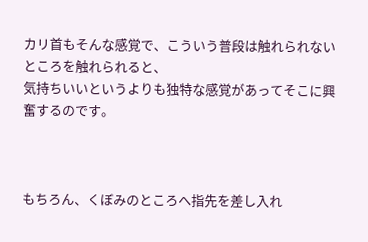カリ首もそんな感覚で、こういう普段は触れられないところを触れられると、
気持ちいいというよりも独特な感覚があってそこに興奮するのです。



もちろん、くぼみのところへ指先を差し入れ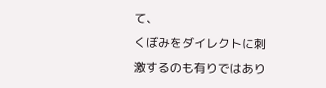て、
くぼみをダイレクトに刺激するのも有りではあり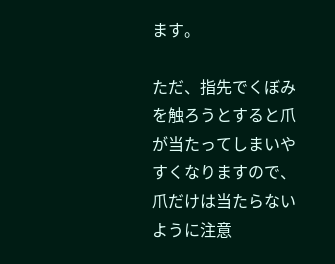ます。

ただ、指先でくぼみを触ろうとすると爪が当たってしまいやすくなりますので、
爪だけは当たらないように注意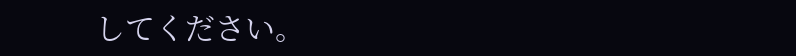してください。